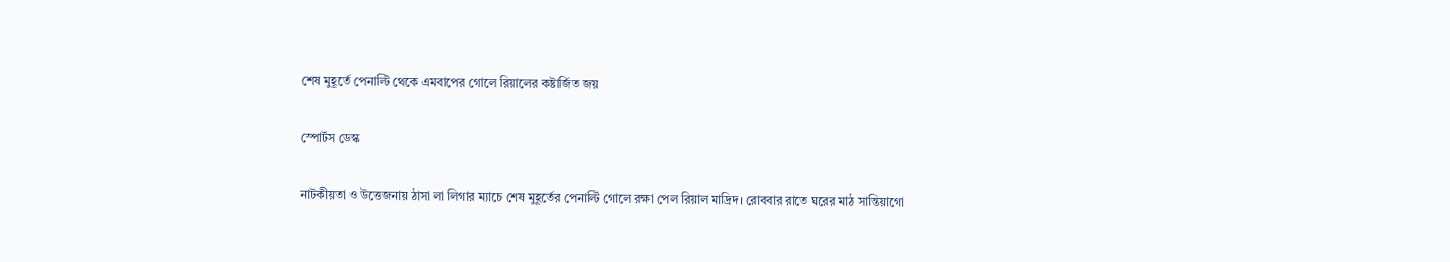শেষ মুহূর্তে পেনাল্টি থেকে এমবাপের গোলে রিয়ালের কষ্টার্জিত জয়

স্পোর্টস ডেস্ক

নাটকীয়তা ও উত্তেজনায় ঠাসা লা লিগার ম্যাচে শেষ মুহূর্তের পেনাল্টি গোলে রক্ষা পেল রিয়াল মাদ্রিদ। রোববার রাতে ঘরের মাঠ সান্তিয়াগো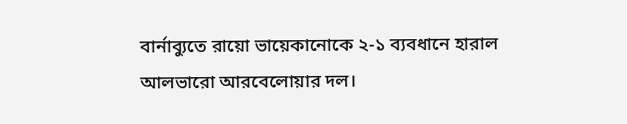বার্নাব্যুতে রায়ো ভায়েকানোকে ২-১ ব্যবধানে হারাল আলভারো আরবেলোয়ার দল।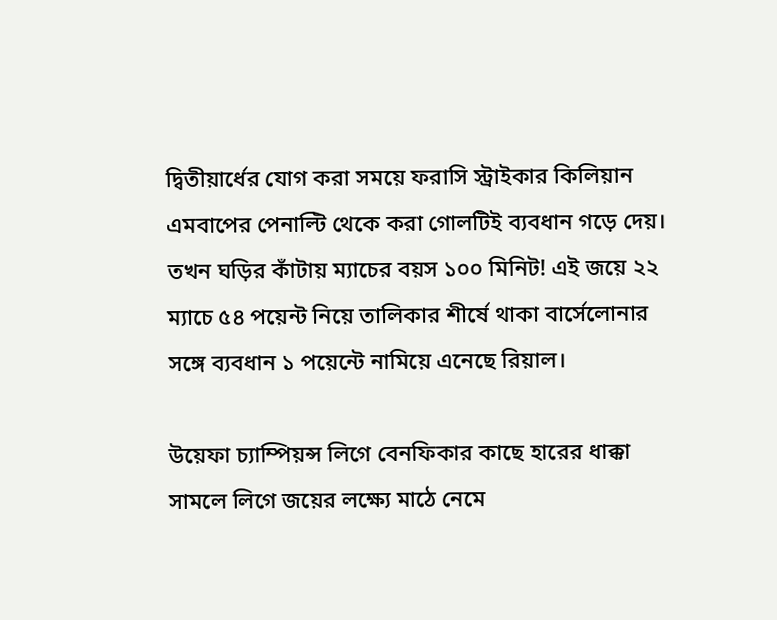দ্বিতীয়ার্ধের যোগ করা সময়ে ফরাসি স্ট্রাইকার কিলিয়ান এমবাপের পেনাল্টি থেকে করা গোলটিই ব্যবধান গড়ে দেয়। তখন ঘড়ির কাঁটায় ম্যাচের বয়স ১০০ মিনিট! এই জয়ে ২২ ম্যাচে ৫৪ পয়েন্ট নিয়ে তালিকার শীর্ষে থাকা বার্সেলোনার সঙ্গে ব্যবধান ১ পয়েন্টে নামিয়ে এনেছে রিয়াল।

উয়েফা চ্যাম্পিয়ন্স লিগে বেনফিকার কাছে হারের ধাক্কা সামলে লিগে জয়ের লক্ষ্যে মাঠে নেমে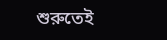শুরুতেই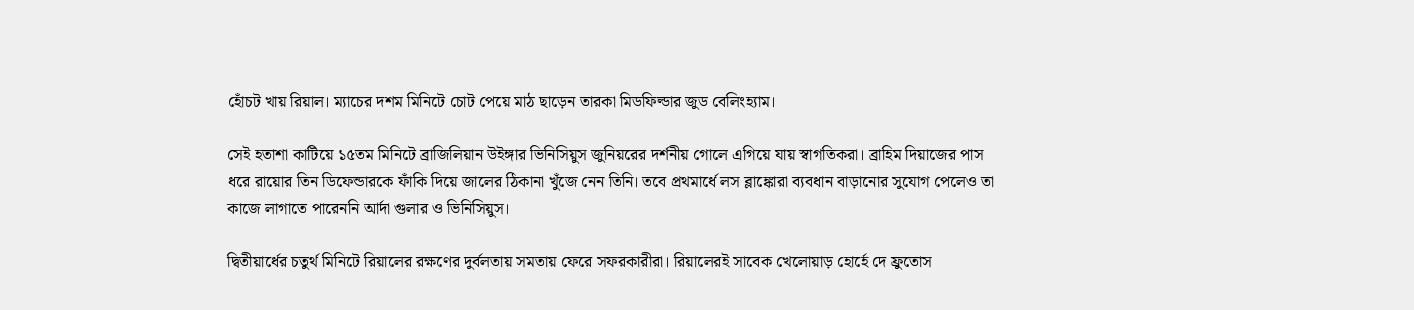হোঁচট খায় রিয়াল। ম্যাচের দশম মিনিটে চোট পেয়ে মাঠ ছাড়েন তারকা মিডফিল্ডার জুড বেলিংহ্যাম।

সেই হতাশা কাটিয়ে ১৫তম মিনিটে ব্রাজিলিয়ান উইঙ্গার ভিনিসিয়ুস জুনিয়রের দর্শনীয় গোলে এগিয়ে যায় স্বাগতিকরা। ব্রাহিম দিয়াজের পাস ধরে রায়োর তিন ডিফেন্ডারকে ফাঁকি দিয়ে জালের ঠিকানা খুঁজে নেন তিনি। তবে প্রথমার্ধে লস ব্লাঙ্কোরা ব্যবধান বাড়ানোর সুযোগ পেলেও তা কাজে লাগাতে পারেননি আর্দা গুলার ও ভিনিসিয়ুস।

দ্বিতীয়ার্ধের চতুর্থ মিনিটে রিয়ালের রক্ষণের দুর্বলতায় সমতায় ফেরে সফরকারীরা। রিয়ালেরই সাবেক খেলোয়াড় হোর্হে দে ফ্রুতোস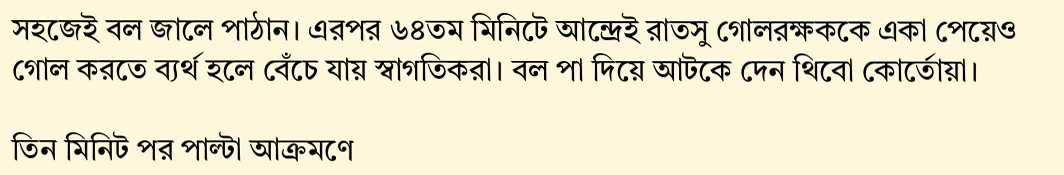সহজেই বল জালে পাঠান। এরপর ৬৪তম মিনিটে আন্দ্রেই রাতসু গোলরক্ষককে একা পেয়েও গোল করতে ব্যর্থ হলে বেঁচে যায় স্বাগতিকরা। বল পা দিয়ে আটকে দেন থিবো কোর্তোয়া।

তিন মিনিট পর পাল্টা আক্রমণে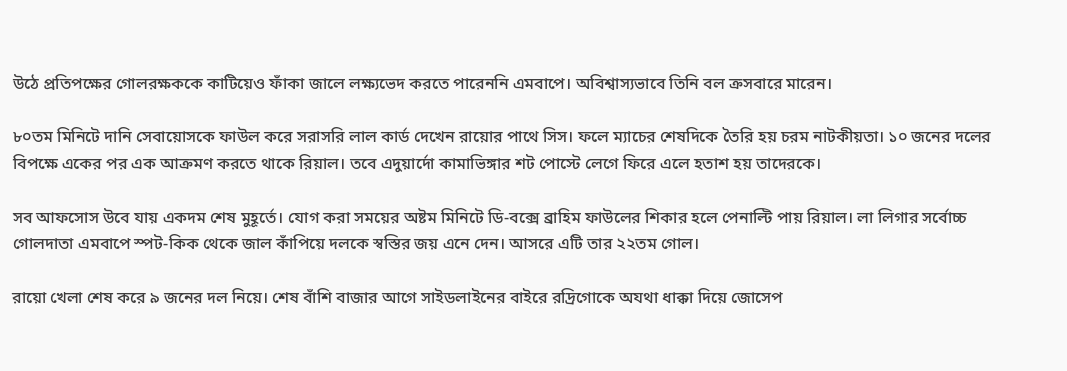উঠে প্রতিপক্ষের গোলরক্ষককে কাটিয়েও ফাঁকা জালে লক্ষ্যভেদ করতে পারেননি এমবাপে। অবিশ্বাস্যভাবে তিনি বল ক্রসবারে মারেন।

৮০তম মিনিটে দানি সেবায়োসকে ফাউল করে সরাসরি লাল কার্ড দেখেন রায়োর পাথে সিস। ফলে ম্যাচের শেষদিকে তৈরি হয় চরম নাটকীয়তা। ১০ জনের দলের বিপক্ষে একের পর এক আক্রমণ করতে থাকে রিয়াল। তবে এদুয়ার্দো কামাভিঙ্গার শট পোস্টে লেগে ফিরে এলে হতাশ হয় তাদেরকে।

সব আফসোস উবে যায় একদম শেষ মুহূর্তে। যোগ করা সময়ের অষ্টম মিনিটে ডি-বক্সে ব্রাহিম ফাউলের শিকার হলে পেনাল্টি পায় রিয়াল। লা লিগার সর্বোচ্চ গোলদাতা এমবাপে স্পট-কিক থেকে জাল কাঁপিয়ে দলকে স্বস্তির জয় এনে দেন। আসরে এটি তার ২২তম গোল।

রায়ো খেলা শেষ করে ৯ জনের দল নিয়ে। শেষ বাঁশি বাজার আগে সাইডলাইনের বাইরে রদ্রিগোকে অযথা ধাক্কা দিয়ে জোসেপ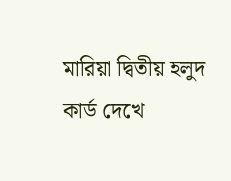মারিয়া দ্বিতীয় হলুদ কার্ড দেখে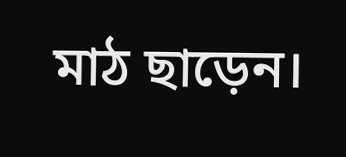মাঠ ছাড়েন।